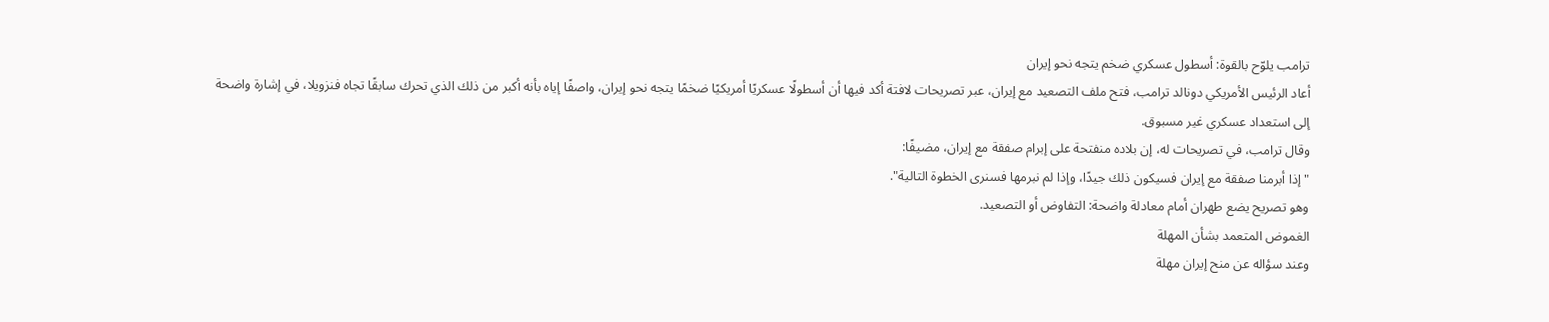ترامب يلوّح بالقوة: أسطول عسكري ضخم يتجه نحو إيران
أعاد الرئيس الأمريكي دونالد ترامب، فتح ملف التصعيد مع إيران، عبر تصريحات لافتة أكد فيها أن أسطولًا عسكريًا أمريكيًا ضخمًا يتجه نحو إيران، واصفًا إياه بأنه أكبر من ذلك الذي تحرك سابقًا تجاه فنزويلا، في إشارة واضحة إلى استعداد عسكري غير مسبوق.
وقال ترامب، في تصريحات له، إن بلاده منفتحة على إبرام صفقة مع إيران، مضيفًا:
"إذا أبرمنا صفقة مع إيران فسيكون ذلك جيدًا، وإذا لم نبرمها فسنرى الخطوة التالية".
وهو تصريح يضع طهران أمام معادلة واضحة: التفاوض أو التصعيد.
الغموض المتعمد بشأن المهلة
وعند سؤاله عن منح إيران مهلة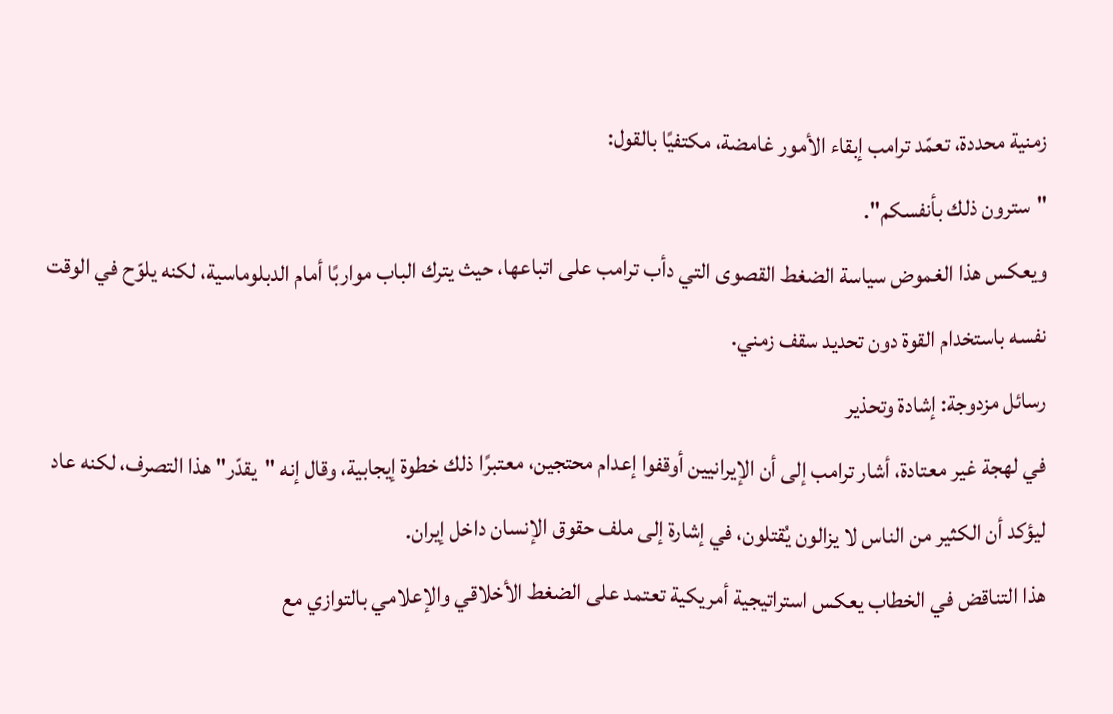زمنية محددة، تعمّد ترامب إبقاء الأمور غامضة، مكتفيًا بالقول:
"سترون ذلك بأنفسكم".
ويعكس هذا الغموض سياسة الضغط القصوى التي دأب ترامب على اتباعها، حيث يترك الباب مواربًا أمام الدبلوماسية، لكنه يلوّح في الوقت نفسه باستخدام القوة دون تحديد سقف زمني.
رسائل مزدوجة: إشادة وتحذير
في لهجة غير معتادة، أشار ترامب إلى أن الإيرانيين أوقفوا إعدام محتجين، معتبرًا ذلك خطوة إيجابية، وقال إنه "يقدّر" هذا التصرف، لكنه عاد ليؤكد أن الكثير من الناس لا يزالون يُقتلون، في إشارة إلى ملف حقوق الإنسان داخل إيران.
هذا التناقض في الخطاب يعكس استراتيجية أمريكية تعتمد على الضغط الأخلاقي والإعلامي بالتوازي مع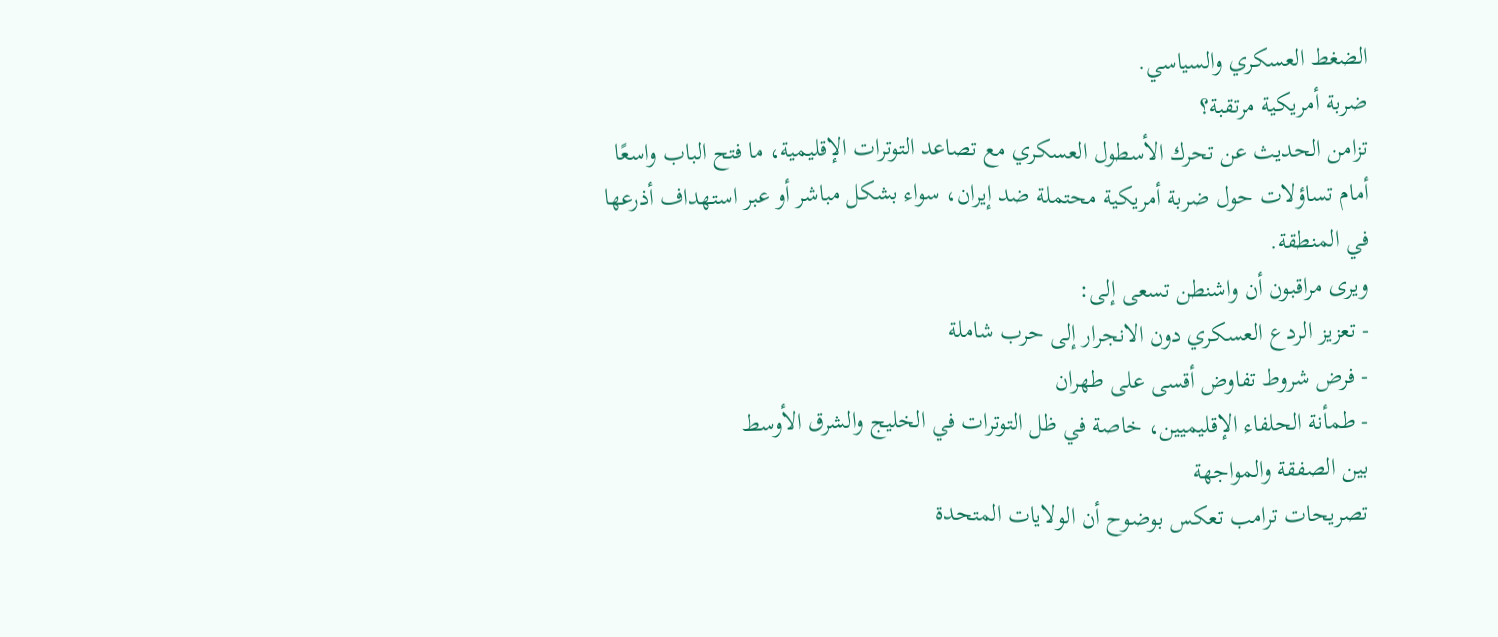الضغط العسكري والسياسي.
ضربة أمريكية مرتقبة؟
تزامن الحديث عن تحرك الأسطول العسكري مع تصاعد التوترات الإقليمية، ما فتح الباب واسعًا أمام تساؤلات حول ضربة أمريكية محتملة ضد إيران، سواء بشكل مباشر أو عبر استهداف أذرعها في المنطقة.
ويرى مراقبون أن واشنطن تسعى إلى:
- تعزيز الردع العسكري دون الانجرار إلى حرب شاملة
- فرض شروط تفاوض أقسى على طهران
- طمأنة الحلفاء الإقليميين، خاصة في ظل التوترات في الخليج والشرق الأوسط
بين الصفقة والمواجهة
تصريحات ترامب تعكس بوضوح أن الولايات المتحدة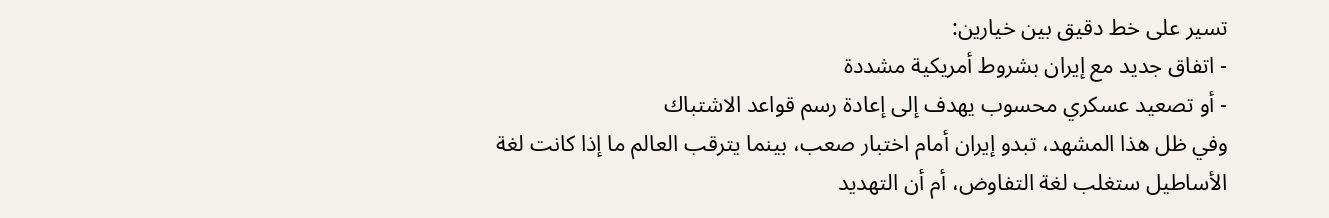تسير على خط دقيق بين خيارين:
- اتفاق جديد مع إيران بشروط أمريكية مشددة
- أو تصعيد عسكري محسوب يهدف إلى إعادة رسم قواعد الاشتباك
وفي ظل هذا المشهد، تبدو إيران أمام اختبار صعب، بينما يترقب العالم ما إذا كانت لغة الأساطيل ستغلب لغة التفاوض، أم أن التهديد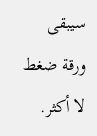سيبقى ورقة ضغط لا أكثر.